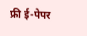फ्री ई-पेपर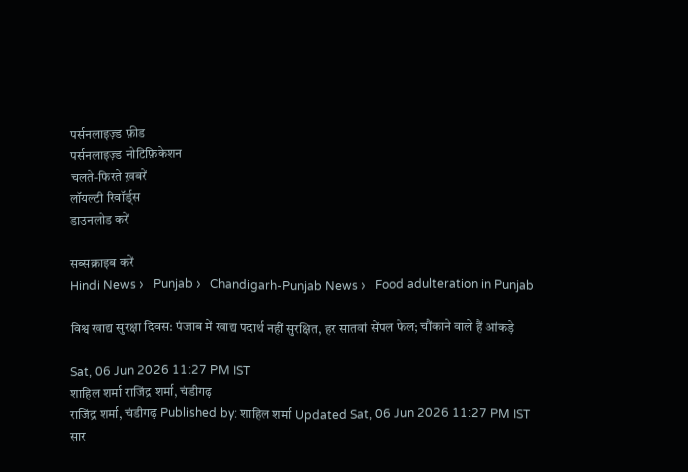पर्सनलाइज़्ड फ़ीड
पर्सनलाइज़्ड नोटिफ़िकेशन
चलते-फिरते ख़बरें
लॉयल्टी रिवॉर्ड्स
डाउनलोड करें

सब्सक्राइब करें
Hindi News ›   Punjab ›   Chandigarh-Punjab News ›   Food adulteration in Punjab

विश्व खाद्य सुरक्षा दिवस: पंजाब में खाद्य पदार्थ नहीं सुरक्षित, हर सातवां सेंपल फेल; चौंकाने वाले हैं आंकड़े

Sat, 06 Jun 2026 11:27 PM IST
शाहिल शर्मा राजिंद्र शर्मा, चंडीगढ़
राजिंद्र शर्मा, चंडीगढ़ Published by: शाहिल शर्मा Updated Sat, 06 Jun 2026 11:27 PM IST
सार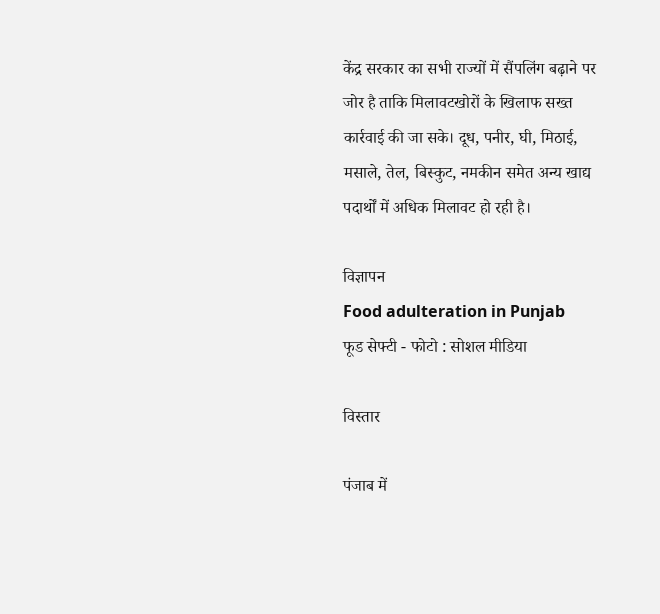केंद्र सरकार का सभी राज्यों में सैंपलिंग बढ़ाने पर जोर है ताकि मिलावटखोरों के खिलाफ सख्त कार्रवाई की जा सके। दूध, पनीर, घी, मिठाई, मसाले, तेल, बिस्कुट, नमकीन समेत अन्य खाद्य पदार्थों में अधिक मिलावट हो रही है।

विज्ञापन
Food adulteration in Punjab
फूड सेफ्टी - फोटो : सोशल मीडिया

विस्तार

पंजाब में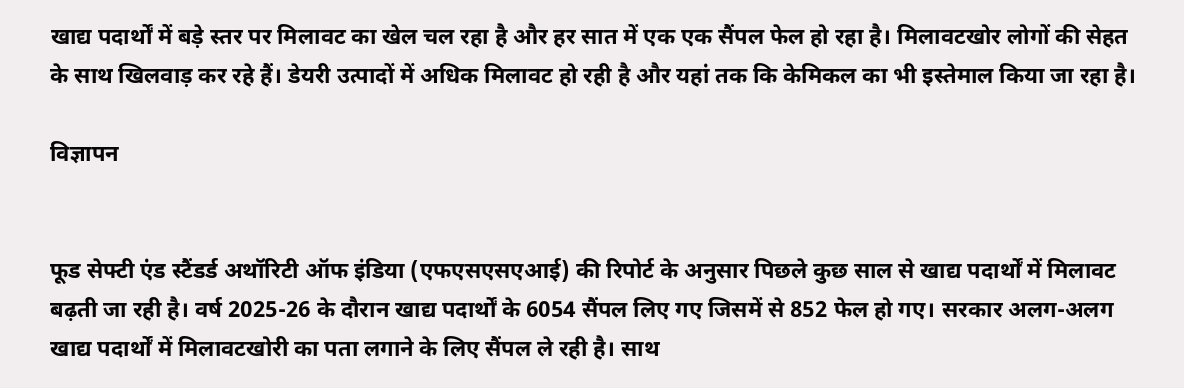खाद्य पदार्थों में बड़े स्तर पर मिलावट का खेल चल रहा है और हर सात में एक एक सैंपल फेल हो रहा है। मिलावटखोर लोगों की सेहत के साथ खिलवाड़ कर रहे हैं। डेयरी उत्पादों में अधिक मिलावट हो रही है और यहां तक कि केमिकल का भी इस्तेमाल किया जा रहा है।

विज्ञापन


फूड सेफ्टी एंड स्टैंडर्ड अथॉरिटी ऑफ इंडिया (एफएसएसएआई) की रिपोर्ट के अनुसार पिछले कुछ साल से खाद्य पदार्थों में मिलावट बढ़ती जा रही है। वर्ष 2025-26 के दौरान खाद्य पदार्थों के 6054 सैंपल लिए गए जिसमें से 852 फेल हो गए। सरकार अलग-अलग खाद्य पदार्थों में मिलावटखोरी का पता लगाने के लिए सैंपल ले रही है। साथ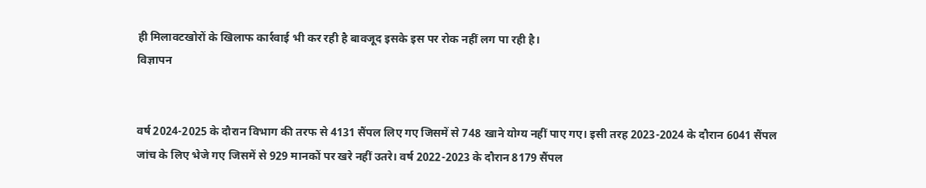ही मिलावटखोरों के खिलाफ कार्रवाई भी कर रही है बावजूद इसके इस पर रोक नहीं लग पा रही है।
विज्ञापन


वर्ष 2024-2025 के दौरान विभाग की तरफ से 4131 सैंपल लिए गए जिसमें से 748 खाने योग्य नहीं पाए गए। इसी तरह 2023-2024 के दौरान 6041 सैंपल जांच के लिए भेजे गए जिसमें से 929 मानकों पर खरे नहीं उतरे। वर्ष 2022-2023 के दौरान 8179 सैंपल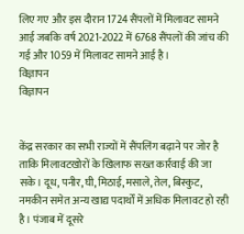लिए गए और इस दौरान 1724 सैंपलों में मिलावट सामने आई जबकि वर्ष 2021-2022 में 6768 सैंपलों की जांच की गई और 1059 में मिलावट सामने आई है।
विज्ञापन
विज्ञापन


केंद्र सरकार का सभी राज्यों में सैंपलिंग बढ़ाने पर जोर है ताकि मिलावटखोरों के खिलाफ सख्त कार्रवाई की जा सके। दूध, पनीर, घी, मिठाई, मसाले, तेल, बिस्कुट, नमकीन समेत अन्य खाद्य पदार्थों में अधिक मिलावट हो रही है। पंजाब में दूसरे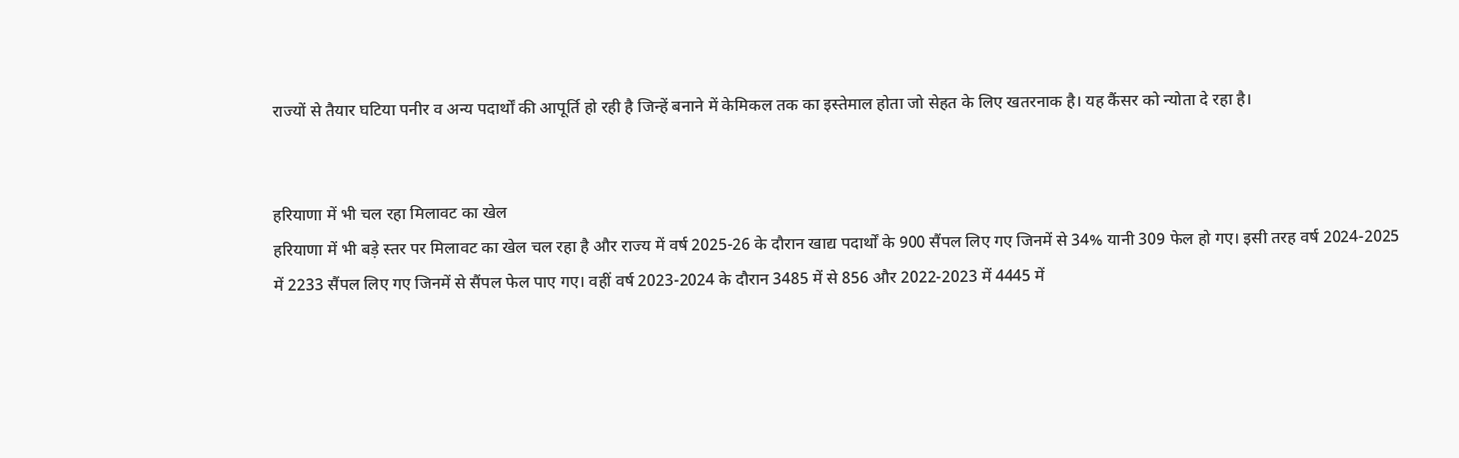राज्यों से तैयार घटिया पनीर व अन्य पदार्थों की आपूर्ति हो रही है जिन्हें बनाने में केमिकल तक का इस्तेमाल होता जो सेहत के लिए खतरनाक है। यह कैंसर को न्योता दे रहा है।


हरियाणा में भी चल रहा मिलावट का खेल
हरियाणा में भी बड़े स्तर पर मिलावट का खेल चल रहा है और राज्य में वर्ष 2025-26 के दौरान खाद्य पदार्थों के 900 सैंपल लिए गए जिनमें से 34% यानी 309 फेल हो गए। इसी तरह वर्ष 2024-2025 में 2233 सैंपल लिए गए जिनमें से सैंपल फेल पाए गए। वहीं वर्ष 2023-2024 के दौरान 3485 में से 856 और 2022-2023 में 4445 में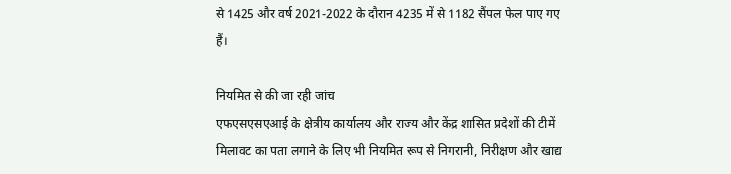से 1425 और वर्ष 2021-2022 के दौरान 4235 में से 1182 सैंपल फेल पाए गए हैं।

नियमित से की जा रही जांच
एफएसएसएआई के क्षेत्रीय कार्यालय और राज्य और केंद्र शासित प्रदेशों की टीमें मिलावट का पता लगाने के लिए भी नियमित रूप से निगरानी, निरीक्षण और खाद्य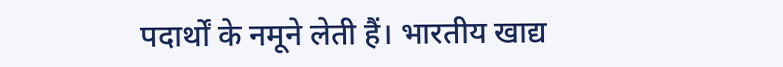पदार्थों के नमूने लेती हैं। भारतीय खाद्य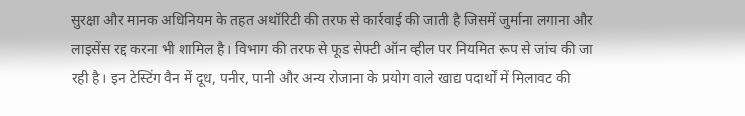सुरक्षा और मानक अधिनियम के तहत अथॉरिटी की तरफ से कार्रवाई की जाती है जिसमें जुर्माना लगाना और लाइसेंस रद्द करना भी शामिल है। विभाग की तरफ से फूड सेफ्टी ऑन व्हील पर नियमित रूप से जांच की जा रही है। इन टेस्टिंग वैन में दूध, पनीर, पानी और अन्य रोजाना के प्रयोग वाले खाद्य पदार्थों में मिलावट की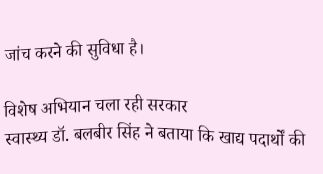जांच करने की सुविधा है।

विशेष अभियान चला रही सरकार
स्वास्थ्य डॉ. बलबीर सिंह ने बताया कि खाद्य पदार्थों की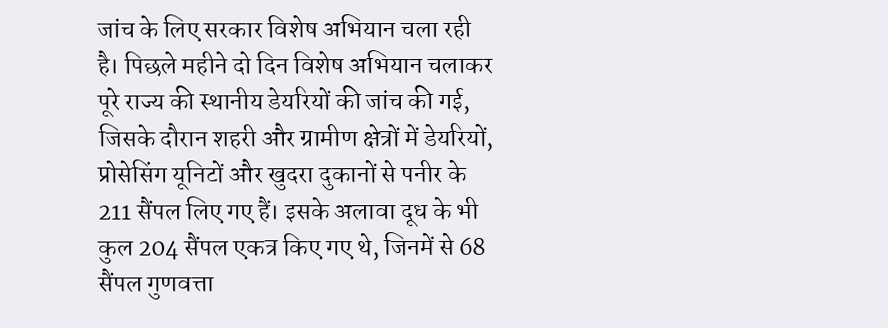जांच के लिए सरकार विशेष अभियान चला रही है। पिछले महीने दो दिन विशेष अभियान चलाकर पूरे राज्य की स्थानीय डेयरियों की जांच की गई, जिसके दौरान शहरी और ग्रामीण क्षेत्रों में डेयरियों, प्रोसेसिंग यूनिटों और खुदरा दुकानों से पनीर के 211 सैंपल लिए गए हैं। इसके अलावा दूध के भी कुल 204 सैंपल एकत्र किए गए थे, जिनमें से 68 सैंपल गुणवत्ता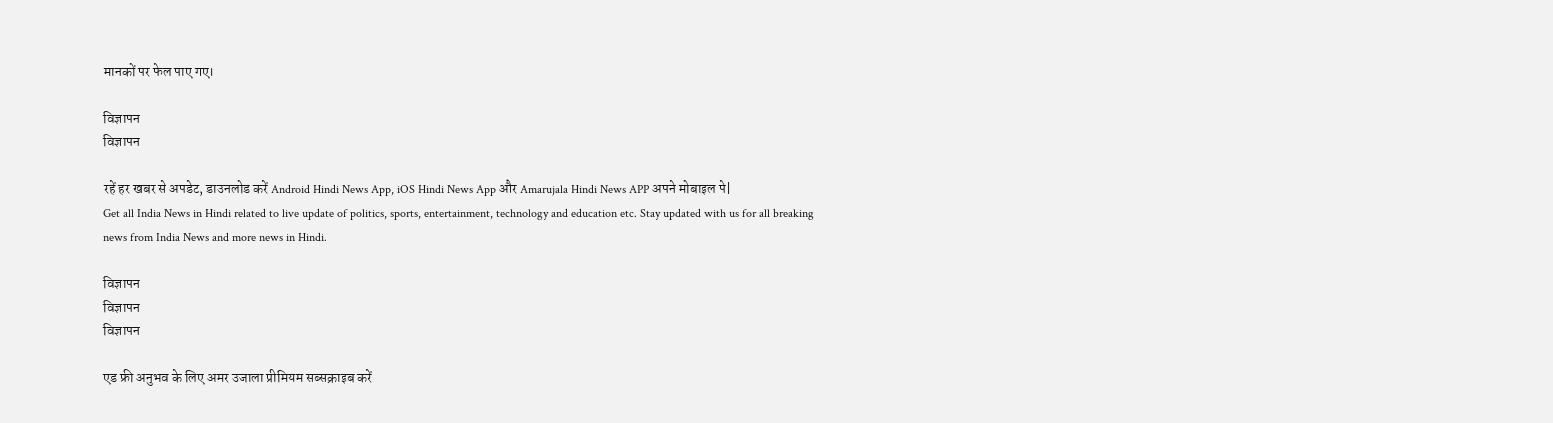मानकों पर फेल पाए गए।

विज्ञापन
विज्ञापन

रहें हर खबर से अपडेट, डाउनलोड करें Android Hindi News App, iOS Hindi News App और Amarujala Hindi News APP अपने मोबाइल पे|
Get all India News in Hindi related to live update of politics, sports, entertainment, technology and education etc. Stay updated with us for all breaking news from India News and more news in Hindi.

विज्ञापन
विज्ञापन
विज्ञापन

एड फ्री अनुभव के लिए अमर उजाला प्रीमियम सब्सक्राइब करें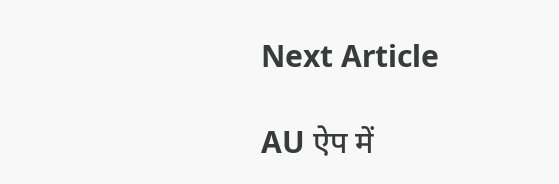Next Article

AU ऐप में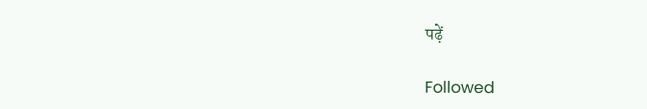पढ़ें

Followed